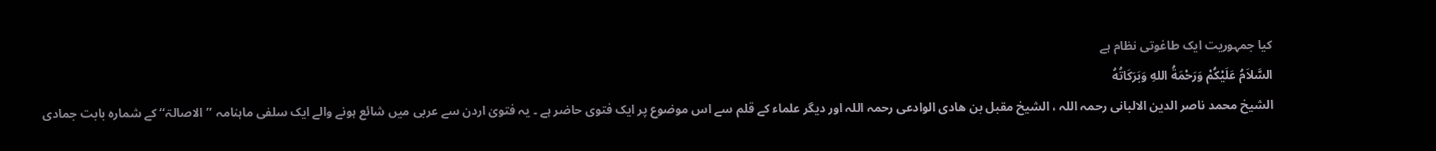کیا جمہوریت ایک طاغوتی نظام ہے
السَّلاَمُ عَلَيْكُمْ وَرَحْمَةُ اللهِ وَبَرَكَاتُهُ
الشیخ محمد ناصر الدین الالبانی رحمہ اللہ ، الشیخ مقبل بن ھادی الوادعی رحمہ اللہ اور دیگر علماء کے قلم سے اس موضوع پر ایک فتوی حاضر ہے ۔ یہ فتویٰ اردن سے عربی میں شائع ہونے والے ایک سلفی ماہنامہ ’’الاصالۃ‘‘ کے شمارہ بابت جمادی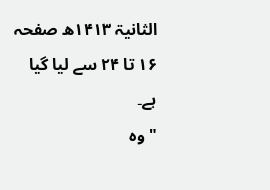الثانیۃ ۱۴۱۳ھ صفحہ ۱۶ تا ۲۴ سے لیا گیا ہے۔
" وہ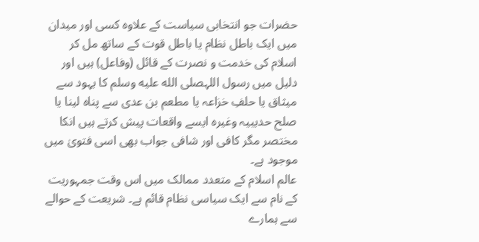حضرات جو انتخابی سیاست کے علاوہ کسی اور میدان میں ایک باطل نظام یا باطل قوت کے ساتھ مل کر اسلام کی خدمت و نصرت کے قائل (وفاعل) ہیں اور دلیل میں رسول اللہصلى الله عليه وسلم کا یہود سے میثاق یا حلفِ خزاعہ یا مطعم بن عدی سے پناہ لینا یا صلح حدیبیہ وغیرہ ایسے واقعات پیش کرتے ہیں انکا مختصر مگر کافی اور شافی جواب بھی اسی فتویٰ میں موجود ہے۔
عالم اسلام کے متعدد ممالک میں اس وقت جمہوریت کے نام سے ایک سیاسی نظام قائم ہے۔ شریعت کے حوالے سے ہمارے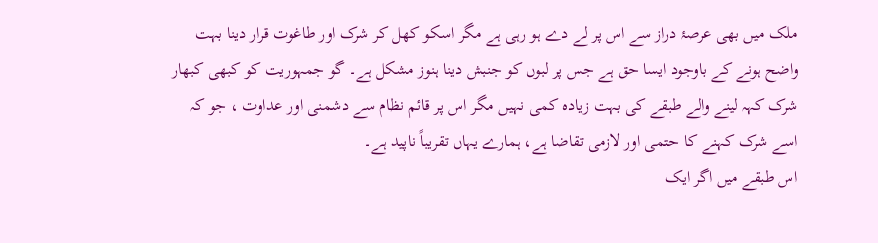ملک میں بھی عرصۂ دراز سے اس پر لے دے ہو رہی ہے مگر اسکو کھل کر شرک اور طاغوت قرار دینا بہت واضح ہونے کے باوجود ایسا حق ہے جس پر لبوں کو جنبش دینا ہنوز مشکل ہے۔ گو جمہوریت کو کبھی کبھار شرک کہہ لینے والے طبقے کی بہت زیادہ کمی نہیں مگر اس پر قائم نظام سے دشمنی اور عداوت ، جو کہ اسے شرک کہنے کا حتمی اور لازمی تقاضا ہے، ہمارے یہاں تقریباً ناپید ہے۔
اس طبقے میں اگر ایک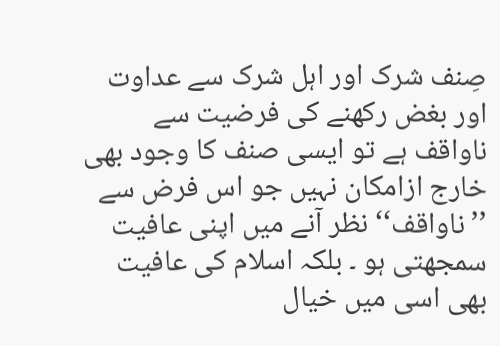صِنف شرک اور اہل شرک سے عداوت اور بغض رکھنے کی فرضیت سے ناواقف ہے تو ایسی صنف کا وجود بھی خارج ازامکان نہیں جو اس فرض سے ’’ناواقف‘‘ نظر آنے میں اپنی عافیت سمجھتی ہو ۔ بلکہ اسلام کی عافیت بھی اسی میں خیال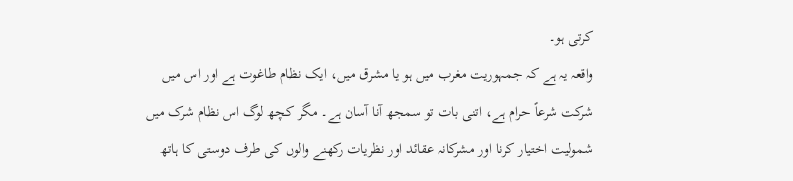کرتی ہو۔
واقعہ یہ ہے کہ جمہوریت مغرب میں ہو یا مشرق میں، ایک نظام طاغوت ہے اور اس میں شرکت شرعاً حرام ہے، اتنی بات تو سمجھ آنا آسان ہے۔ مگر کچھ لوگ اس نظام شرک میں شمولیت اختیار کرنا اور مشرکانہ عقائد اور نظریات رکھنے والوں کی طرف دوستی کا ہاتھ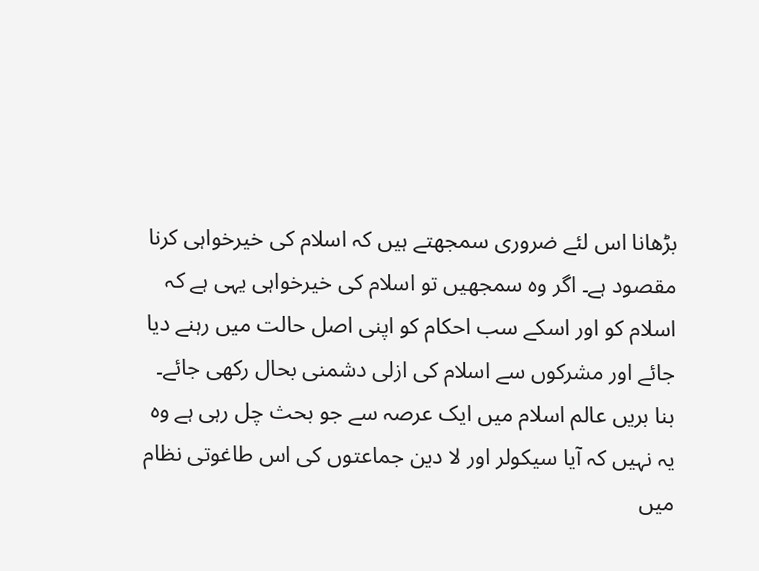بڑھانا اس لئے ضروری سمجھتے ہیں کہ اسلام کی خیرخواہی کرنا مقصود ہے۔ اگر وہ سمجھیں تو اسلام کی خیرخواہی یہی ہے کہ اسلام کو اور اسکے سب احکام کو اپنی اصل حالت میں رہنے دیا جائے اور مشرکوں سے اسلام کی ازلی دشمنی بحال رکھی جائے۔ بنا بریں عالم اسلام میں ایک عرصہ سے جو بحث چل رہی ہے وہ یہ نہیں کہ آیا سیکولر اور لا دین جماعتوں کی اس طاغوتی نظام میں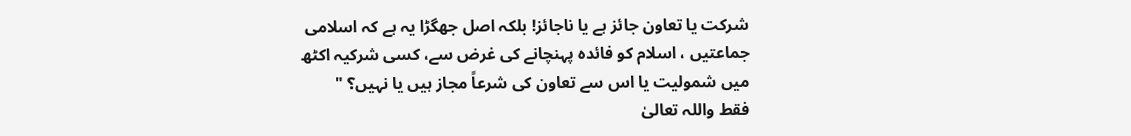شرکت یا تعاون جائز ہے یا ناجائز! بلکہ اصل جھگڑا یہ ہے کہ اسلامی جماعتیں ، اسلام کو فائدہ پہنچانے کی غرض سے، کسی شرکیہ اکٹھ میں شمولیت یا اس سے تعاون کی شرعاً مجاز ہیں یا نہیں؟ "
فقط واللہ تعالیٰ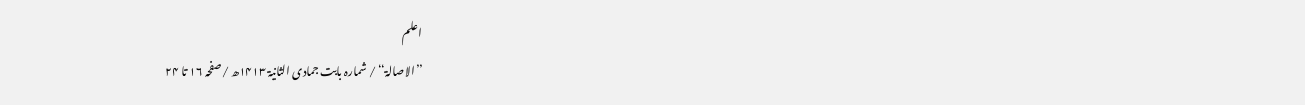اعلم
’’الاصالۃ‘‘ / شمارہ بابت جمادی الثانیۃ ۱۴۱۳ھ /صفحہ ۱۶ تا ۲۴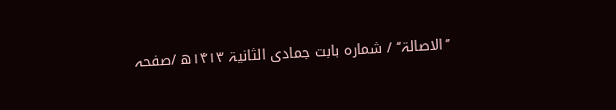’’الاصالۃ‘‘ / شمارہ بابت جمادی الثانیۃ ۱۴۱۳ھ /صفحہ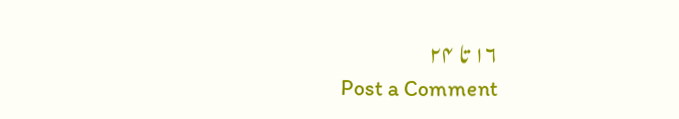۱۶ تا ۲۴
Post a Comment